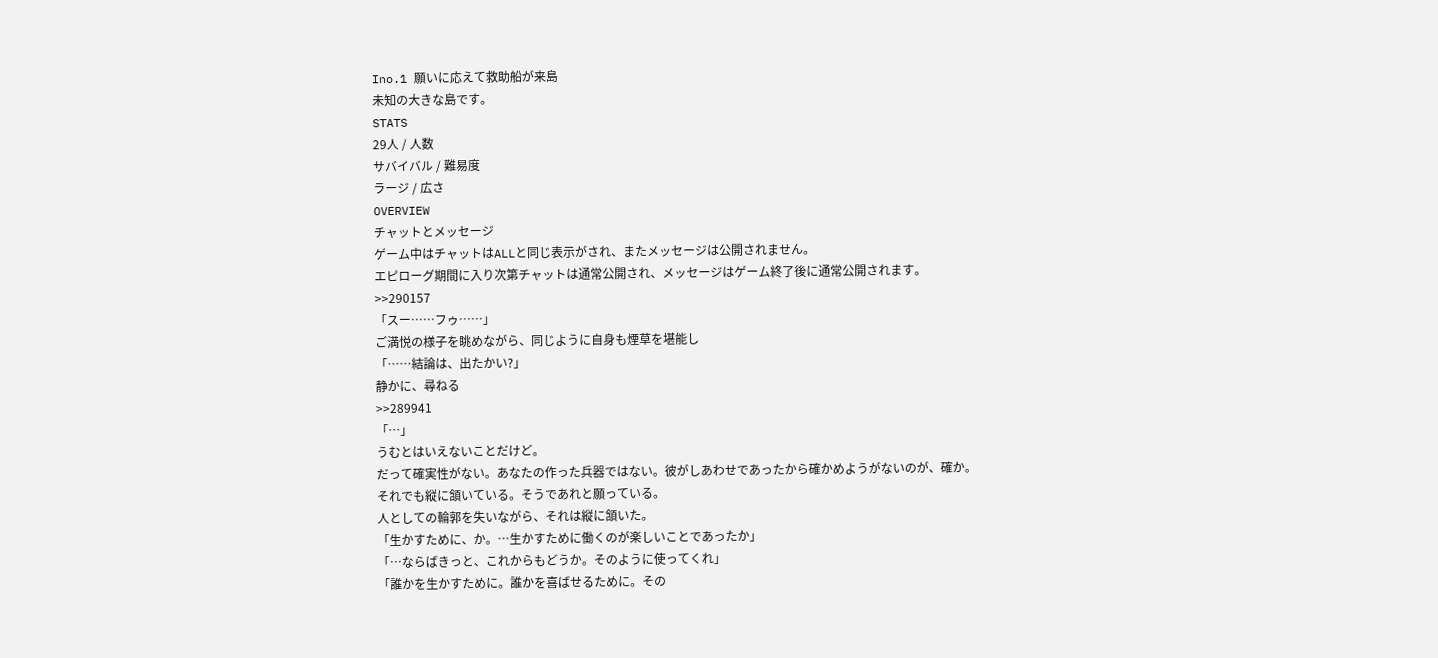Ino.1 願いに応えて救助船が来島
未知の大きな島です。
STATS
29人 / 人数
サバイバル / 難易度
ラージ / 広さ
OVERVIEW
チャットとメッセージ
ゲーム中はチャットはALLと同じ表示がされ、またメッセージは公開されません。
エピローグ期間に入り次第チャットは通常公開され、メッセージはゲーム終了後に通常公開されます。
>>290157
「スー……フゥ……」
ご満悦の様子を眺めながら、同じように自身も煙草を堪能し
「……結論は、出たかい?」
静かに、尋ねる
>>289941
「…」
うむとはいえないことだけど。
だって確実性がない。あなたの作った兵器ではない。彼がしあわせであったから確かめようがないのが、確か。
それでも縦に頷いている。そうであれと願っている。
人としての輪郭を失いながら、それは縦に頷いた。
「生かすために、か。…生かすために働くのが楽しいことであったか」
「…ならばきっと、これからもどうか。そのように使ってくれ」
「誰かを生かすために。誰かを喜ばせるために。その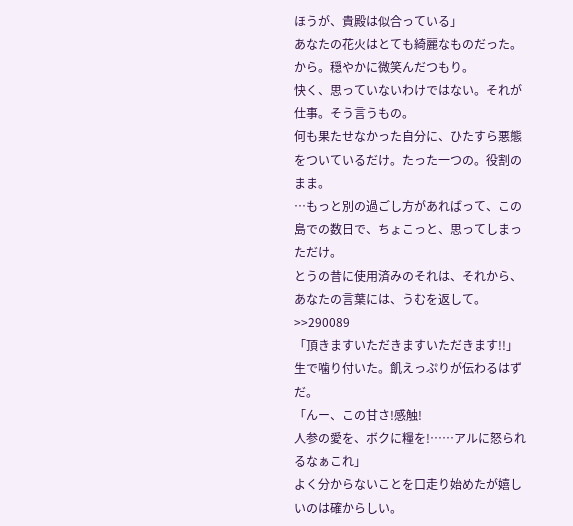ほうが、貴殿は似合っている」
あなたの花火はとても綺麗なものだった。から。穏やかに微笑んだつもり。
快く、思っていないわけではない。それが仕事。そう言うもの。
何も果たせなかった自分に、ひたすら悪態をついているだけ。たった一つの。役割のまま。
…もっと別の過ごし方があればって、この島での数日で、ちょこっと、思ってしまっただけ。
とうの昔に使用済みのそれは、それから、あなたの言葉には、うむを返して。
>>290089
「頂きますいただきますいただきます!!」
生で噛り付いた。飢えっぷりが伝わるはずだ。
「んー、この甘さ!感触!
人参の愛を、ボクに糧を!……アルに怒られるなぁこれ」
よく分からないことを口走り始めたが嬉しいのは確からしい。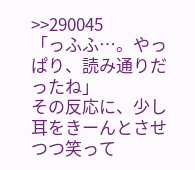>>290045
「っふふ…。やっぱり、読み通りだったね」
その反応に、少し耳をきーんとさせつつ笑って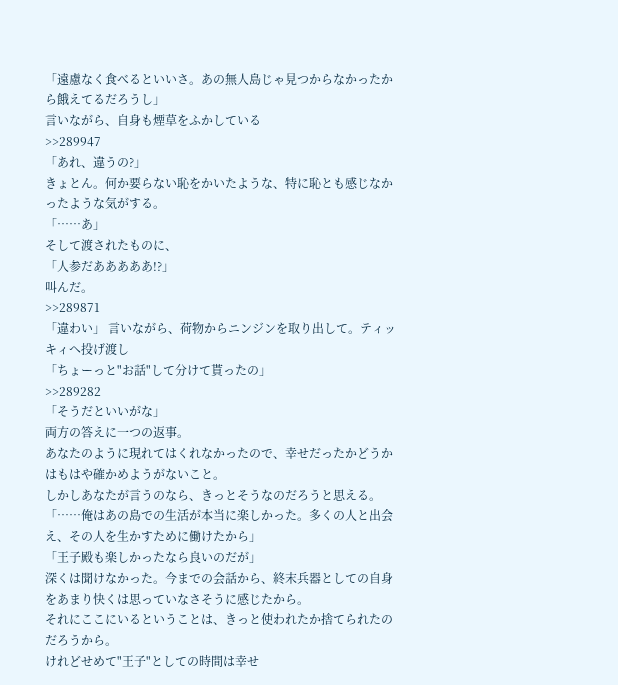「遠慮なく食べるといいさ。あの無人島じゃ見つからなかったから餓えてるだろうし」
言いながら、自身も煙草をふかしている
>>289947
「あれ、違うの?」
きょとん。何か要らない恥をかいたような、特に恥とも感じなかったような気がする。
「……あ」
そして渡されたものに、
「人参だあああああ!?」
叫んだ。
>>289871
「違わい」 言いながら、荷物からニンジンを取り出して。ティッキィへ投げ渡し
「ちょーっと"お話"して分けて貰ったの」
>>289282
「そうだといいがな」
両方の答えに一つの返事。
あなたのように現れてはくれなかったので、幸せだったかどうかはもはや確かめようがないこと。
しかしあなたが言うのなら、きっとそうなのだろうと思える。
「……俺はあの島での生活が本当に楽しかった。多くの人と出会え、その人を生かすために働けたから」
「王子殿も楽しかったなら良いのだが」
深くは聞けなかった。今までの会話から、終末兵器としての自身をあまり快くは思っていなさそうに感じたから。
それにここにいるということは、きっと使われたか捨てられたのだろうから。
けれどせめて"王子"としての時間は幸せ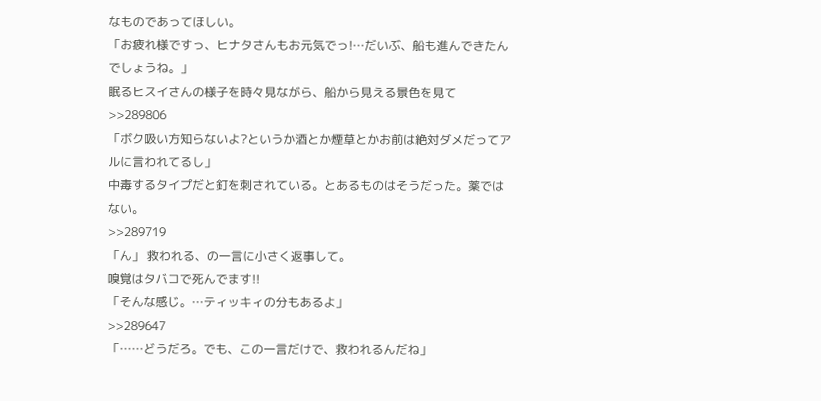なものであってほしい。
「お疲れ様ですっ、ヒナタさんもお元気でっ!…だいぶ、船も進んできたんでしょうね。」
眠るヒスイさんの様子を時々見ながら、船から見える景色を見て
>>289806
「ボク吸い方知らないよ?というか酒とか煙草とかお前は絶対ダメだってアルに言われてるし」
中毒するタイプだと釘を刺されている。とあるものはそうだった。薬ではない。
>>289719
「ん」 救われる、の一言に小さく返事して。
嗅覚はタバコで死んでます!!
「そんな感じ。…ティッキィの分もあるよ」
>>289647
「……どうだろ。でも、この一言だけで、救われるんだね」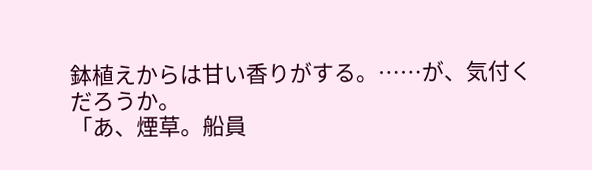鉢植えからは甘い香りがする。……が、気付くだろうか。
「あ、煙草。船員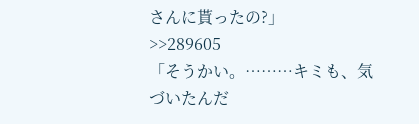さんに貰ったの?」
>>289605
「そうかい。………キミも、気づいたんだ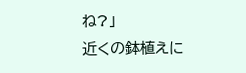ね?」
近くの鉢植えに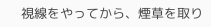視線をやってから、煙草を取り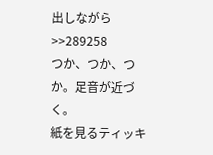出しながら
>>289258
つか、つか、つか。足音が近づく。
紙を見るティッキ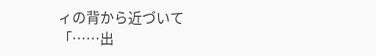ィの背から近づいて
「……出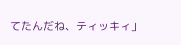てたんだね、ティッキィ」